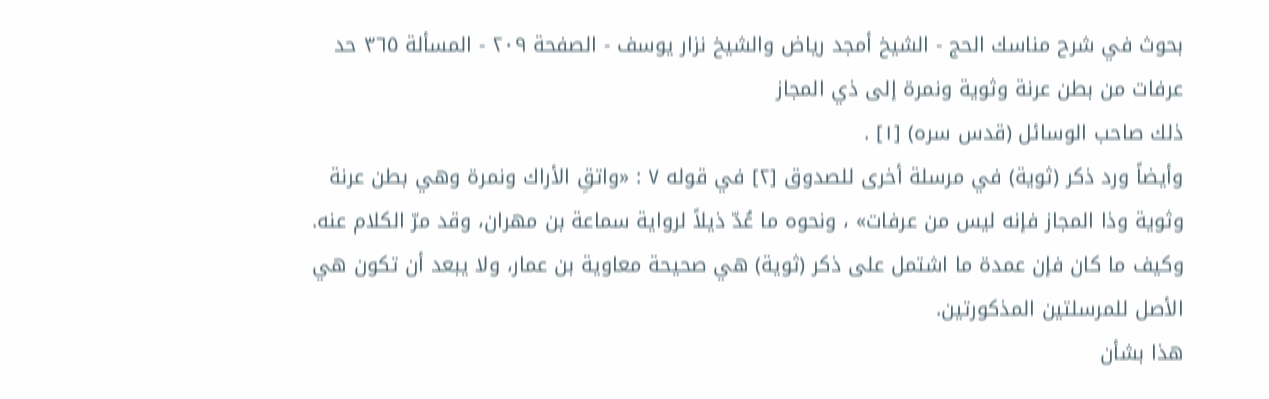بحوث في شرح مناسك الحج - الشيخ أمجد رياض والشيخ نزار يوسف - الصفحة ٢٠٩ - المسألة ٣٦٥ حد عرفات من بطن عرنة وثوية ونمرة إلى ذي المجاز
ذلك صاحب الوسائل (قدس سره) [١] .
وأيضاً ورد ذكر (ثوية) في مرسلة أخرى للصدوق [٢] في قوله ٧ : «واتقِ الأراك ونمرة وهي بطن عرنة وثوية وذا المجاز فإنه ليس من عرفات» ، ونحوه ما عُدّ ذيلاً لرواية سماعة بن مهران، وقد مرّ الكلام عنه.
وكيف ما كان فإن عمدة ما اشتمل على ذكر (ثوية) هي صحيحة معاوية بن عمار، ولا يبعد أن تكون هي الأصل للمرسلتين المذكورتين.
هذا بشأن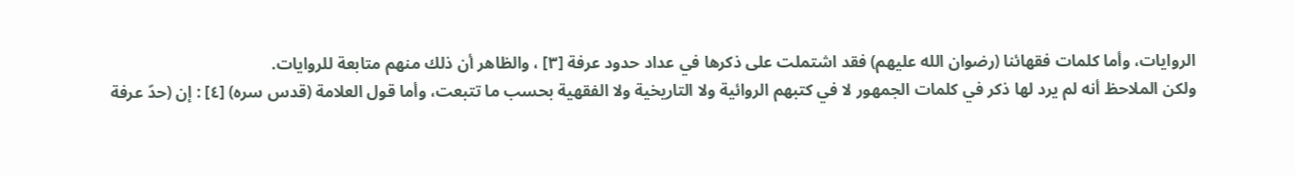الروايات، وأما كلمات فقهائنا (رضوان الله عليهم) فقد اشتملت على ذكرها في عداد حدود عرفة [٣] ، والظاهر أن ذلك منهم متابعة للروايات.
ولكن الملاحظ أنه لم يرد لها ذكر في كلمات الجمهور لا في كتبهم الروائية ولا التاريخية ولا الفقهية بحسب ما تتبعت، وأما قول العلامة (قدس سره) [٤] : إن (حدّ عرفة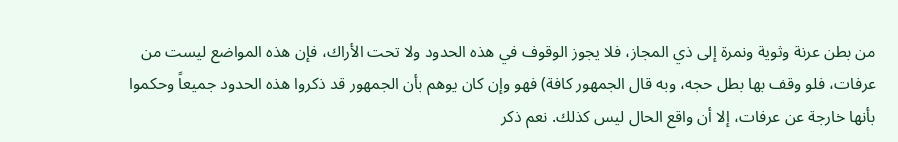من بطن عرنة وثوية ونمرة إلى ذي المجاز، فلا يجوز الوقوف في هذه الحدود ولا تحت الأراك، فإن هذه المواضع ليست من عرفات، فلو وقف بها بطل حجه، وبه قال الجمهور كافة) فهو وإن كان يوهم بأن الجمهور قد ذكروا هذه الحدود جميعاً وحكموا بأنها خارجة عن عرفات، إلا أن واقع الحال ليس كذلك. نعم ذكر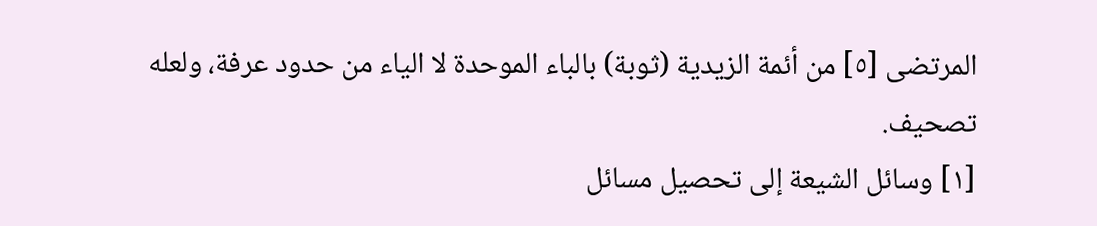المرتضى [٥] من أئمة الزيدية (ثوبة) بالباء الموحدة لا الياء من حدود عرفة، ولعله تصحيف.
[١] وسائل الشيعة إلى تحصيل مسائل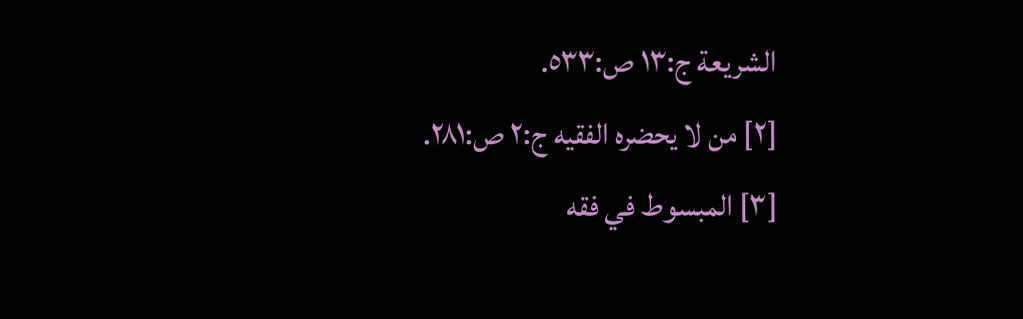الشريعة ج:١٣ ص:٥٣٣.
[٢] من لا يحضره الفقيه ج:٢ ص:٢٨١.
[٣] المبسوط في فقه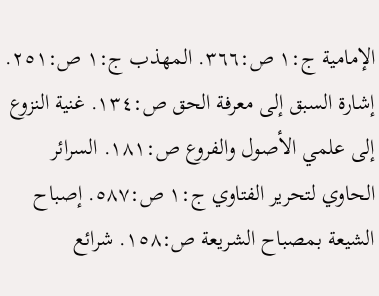الإمامية ج:١ ص:٣٦٦. المهذب ج:١ ص:٢٥١. إشارة السبق إلى معرفة الحق ص:١٣٤. غنية النزوع إلى علمي الأصول والفروع ص:١٨١. السرائر الحاوي لتحرير الفتاوي ج:١ ص:٥٨٧. إصباح الشيعة بمصباح الشريعة ص:١٥٨. شرائع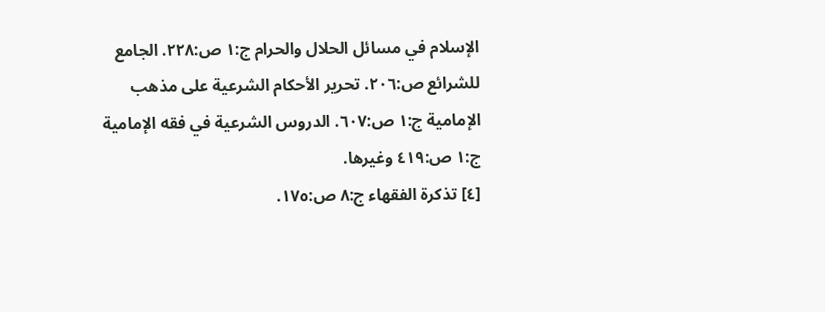الإسلام في مسائل الحلال والحرام ج:١ ص:٢٢٨. الجامع للشرائع ص:٢٠٦. تحرير الأحكام الشرعية على مذهب الإمامية ج:١ ص:٦٠٧. الدروس الشرعية في فقه الإمامية ج:١ ص:٤١٩ وغيرها.
[٤] تذكرة الفقهاء ج:٨ ص:١٧٥.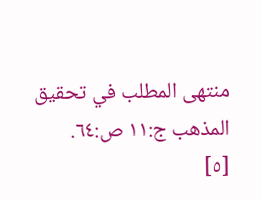منتهى المطلب في تحقيق المذهب ج:١١ ص:٦٤.
[٥]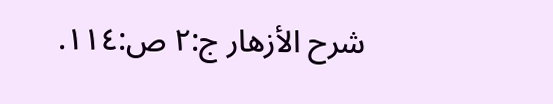شرح الأزهار ج:٢ ص:١١٤.